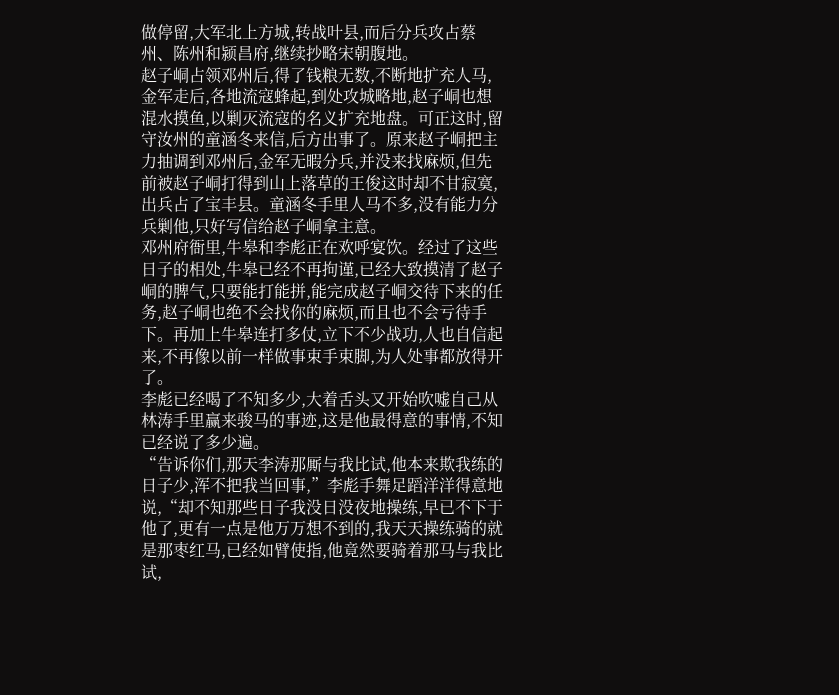做停留,大军北上方城,转战叶县,而后分兵攻占蔡州、陈州和颍昌府,继续抄略宋朝腹地。
赵子峒占领邓州后,得了钱粮无数,不断地扩充人马,金军走后,各地流寇蜂起,到处攻城略地,赵子峒也想混水摸鱼,以剿灭流寇的名义扩充地盘。可正这时,留守汝州的童涵冬来信,后方出事了。原来赵子峒把主力抽调到邓州后,金军无暇分兵,并没来找麻烦,但先前被赵子峒打得到山上落草的王俊这时却不甘寂寞,出兵占了宝丰县。童涵冬手里人马不多,没有能力分兵剿他,只好写信给赵子峒拿主意。
邓州府衙里,牛皋和李彪正在欢呼宴饮。经过了这些日子的相处,牛皋已经不再拘谨,已经大致摸清了赵子峒的脾气,只要能打能拼,能完成赵子峒交待下来的任务,赵子峒也绝不会找你的麻烦,而且也不会亏待手下。再加上牛皋连打多仗,立下不少战功,人也自信起来,不再像以前一样做事束手束脚,为人处事都放得开了。
李彪已经喝了不知多少,大着舌头又开始吹嘘自己从林涛手里赢来骏马的事迹,这是他最得意的事情,不知已经说了多少遍。
“告诉你们,那天李涛那厮与我比试,他本来欺我练的日子少,浑不把我当回事,”李彪手舞足蹈洋洋得意地说,“却不知那些日子我没日没夜地操练,早已不下于他了,更有一点是他万万想不到的,我天天操练骑的就是那枣红马,已经如臂使指,他竟然要骑着那马与我比试,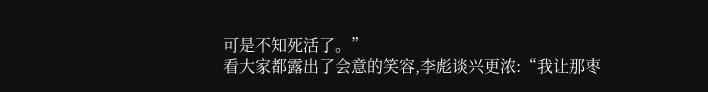可是不知死活了。”
看大家都露出了会意的笑容,李彪谈兴更浓:“我让那枣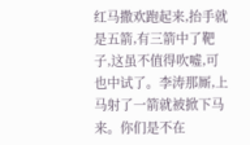红马撒欢跑起来,抬手就是五箭,有三箭中了靶子,这虽不值得吹嘘,可也中试了。李涛那厮,上马射了一箭就被掀下马来。你们是不在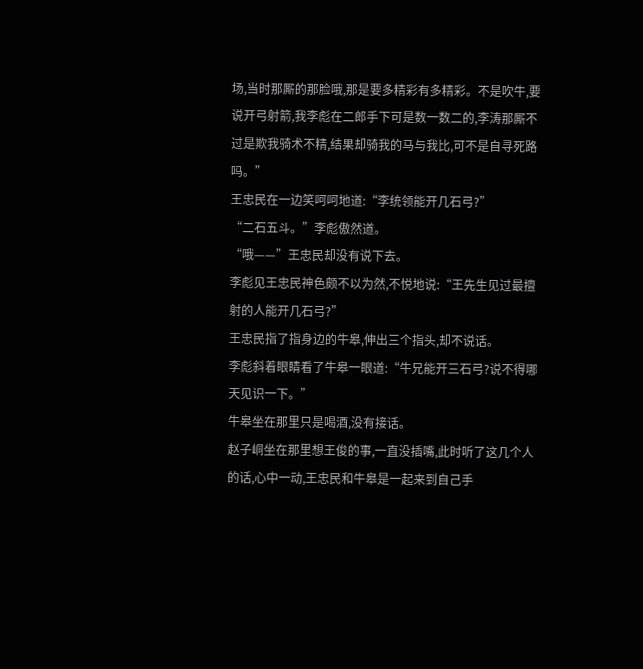场,当时那厮的那脸哦,那是要多精彩有多精彩。不是吹牛,要说开弓射箭,我李彪在二郎手下可是数一数二的,李涛那厮不过是欺我骑术不精,结果却骑我的马与我比,可不是自寻死路吗。”
王忠民在一边笑呵呵地道:“李统领能开几石弓?”
“二石五斗。”李彪傲然道。
“哦——”王忠民却没有说下去。
李彪见王忠民神色颇不以为然,不悦地说:“王先生见过最擅射的人能开几石弓?”
王忠民指了指身边的牛皋,伸出三个指头,却不说话。
李彪斜着眼睛看了牛皋一眼道:“牛兄能开三石弓?说不得哪天见识一下。”
牛皋坐在那里只是喝酒,没有接话。
赵子峒坐在那里想王俊的事,一直没插嘴,此时听了这几个人的话,心中一动,王忠民和牛皋是一起来到自己手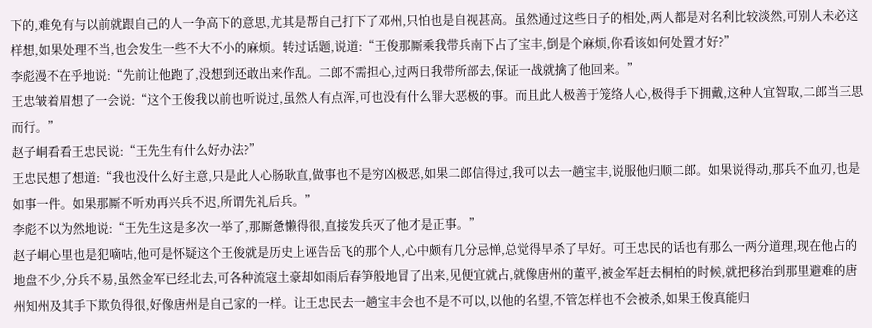下的,难免有与以前就跟自己的人一争高下的意思,尤其是帮自己打下了邓州,只怕也是自视甚高。虽然通过这些日子的相处,两人都是对名利比较淡然,可别人未必这样想,如果处理不当,也会发生一些不大不小的麻烦。转过话题,说道:“王俊那厮乘我带兵南下占了宝丰,倒是个麻烦,你看该如何处置才好?”
李彪漫不在乎地说:“先前让他跑了,没想到还敢出来作乱。二郎不需担心,过两日我带所部去,保证一战就擒了他回来。”
王忠皱着眉想了一会说:“这个王俊我以前也听说过,虽然人有点浑,可也没有什么罪大恶极的事。而且此人极善于笼络人心,极得手下拥戴,这种人宜智取,二郎当三思而行。”
赵子峒看看王忠民说:“王先生有什么好办法?”
王忠民想了想道:“我也没什么好主意,只是此人心肠耿直,做事也不是穷凶极恶,如果二郎信得过,我可以去一趟宝丰,说服他归顺二郎。如果说得动,那兵不血刃,也是如事一件。如果那厮不听劝再兴兵不迟,所谓先礼后兵。”
李彪不以为然地说:“王先生这是多次一举了,那厮惫懒得很,直接发兵灭了他才是正事。”
赵子峒心里也是犯嘀咕,他可是怀疑这个王俊就是历史上诬告岳飞的那个人,心中颇有几分忌惮,总觉得早杀了早好。可王忠民的话也有那么一两分道理,现在他占的地盘不少,分兵不易,虽然金军已经北去,可各种流寇土豪却如雨后春笋般地冒了出来,见便宜就占,就像唐州的董平,被金军赶去桐柏的时候,就把移治到那里避难的唐州知州及其手下欺负得很,好像唐州是自己家的一样。让王忠民去一趟宝丰会也不是不可以,以他的名望,不管怎样也不会被杀,如果王俊真能归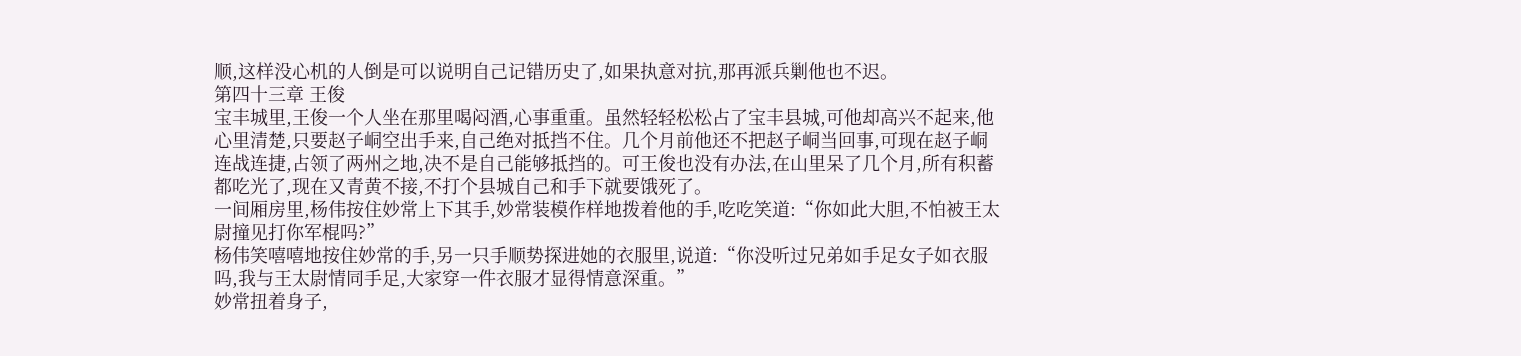顺,这样没心机的人倒是可以说明自己记错历史了,如果执意对抗,那再派兵剿他也不迟。
第四十三章 王俊
宝丰城里,王俊一个人坐在那里喝闷酒,心事重重。虽然轻轻松松占了宝丰县城,可他却高兴不起来,他心里清楚,只要赵子峒空出手来,自己绝对抵挡不住。几个月前他还不把赵子峒当回事,可现在赵子峒连战连捷,占领了两州之地,决不是自己能够抵挡的。可王俊也没有办法,在山里呆了几个月,所有积蓄都吃光了,现在又青黄不接,不打个县城自己和手下就要饿死了。
一间厢房里,杨伟按住妙常上下其手,妙常装模作样地拨着他的手,吃吃笑道:“你如此大胆,不怕被王太尉撞见打你军棍吗?”
杨伟笑嘻嘻地按住妙常的手,另一只手顺势探进她的衣服里,说道:“你没听过兄弟如手足女子如衣服吗,我与王太尉情同手足,大家穿一件衣服才显得情意深重。”
妙常扭着身子,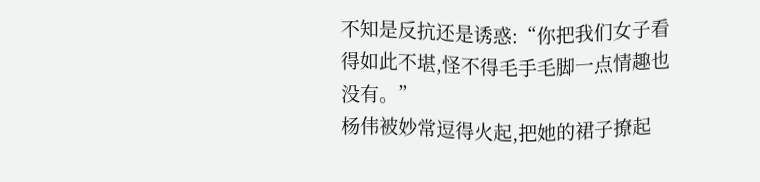不知是反抗还是诱惑:“你把我们女子看得如此不堪,怪不得毛手毛脚一点情趣也没有。”
杨伟被妙常逗得火起,把她的裙子撩起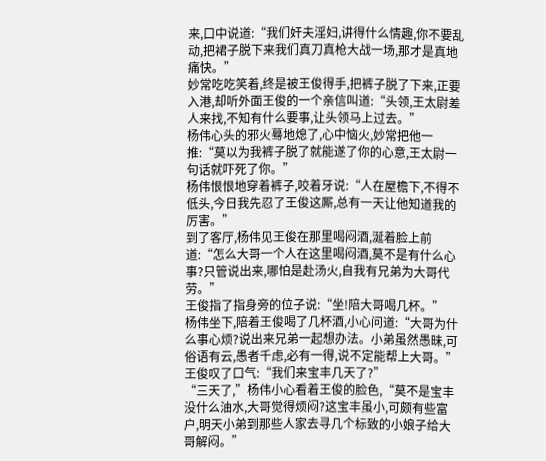来,口中说道:“我们奸夫淫妇,讲得什么情趣,你不要乱动,把裙子脱下来我们真刀真枪大战一场,那才是真地痛快。”
妙常吃吃笑着,终是被王俊得手,把裤子脱了下来,正要入港,却听外面王俊的一个亲信叫道:“头领,王太尉差人来找,不知有什么要事,让头领马上过去。”
杨伟心头的邪火蓦地熄了,心中恼火,妙常把他一推:“莫以为我裤子脱了就能遂了你的心意,王太尉一句话就吓死了你。”
杨伟恨恨地穿着裤子,咬着牙说:“人在屋檐下,不得不低头,今日我先忍了王俊这厮,总有一天让他知道我的厉害。”
到了客厅,杨伟见王俊在那里喝闷酒,涎着脸上前道:“怎么大哥一个人在这里喝闷酒,莫不是有什么心事?只管说出来,哪怕是赴汤火,自我有兄弟为大哥代劳。”
王俊指了指身旁的位子说:“坐!陪大哥喝几杯。”
杨伟坐下,陪着王俊喝了几杯酒,小心问道:“大哥为什么事心烦?说出来兄弟一起想办法。小弟虽然愚昧,可俗语有云,愚者千虑,必有一得,说不定能帮上大哥。”
王俊叹了口气:“我们来宝丰几天了?”
“三天了,”杨伟小心看着王俊的脸色,“莫不是宝丰没什么油水,大哥觉得烦闷?这宝丰虽小,可颇有些富户,明天小弟到那些人家去寻几个标致的小娘子给大哥解闷。”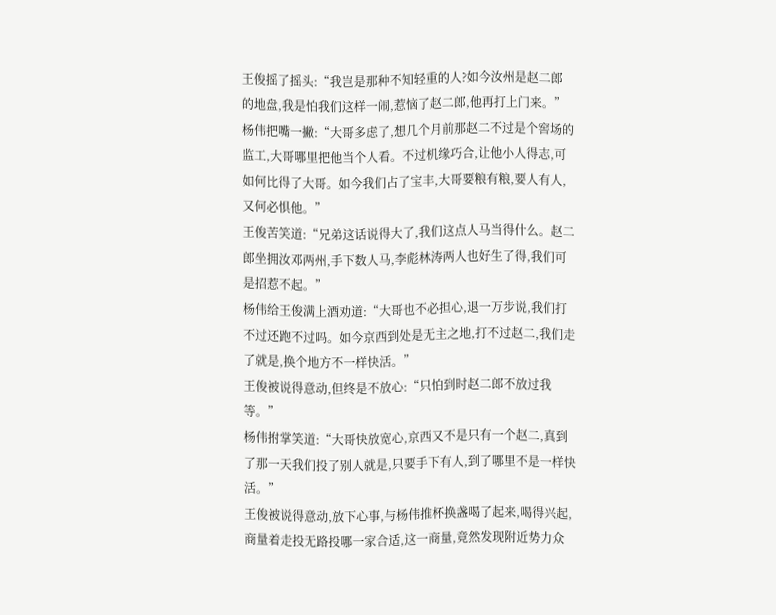王俊摇了摇头:“我岂是那种不知轻重的人?如今汝州是赵二郎的地盘,我是怕我们这样一闹,惹恼了赵二郎,他再打上门来。”
杨伟把嘴一撇:“大哥多虑了,想几个月前那赵二不过是个窖场的监工,大哥哪里把他当个人看。不过机缘巧合,让他小人得志,可如何比得了大哥。如今我们占了宝丰,大哥要粮有粮,要人有人,又何必惧他。”
王俊苦笑道:“兄弟这话说得大了,我们这点人马当得什么。赵二郎坐拥汝邓两州,手下数人马,李彪林涛两人也好生了得,我们可是招惹不起。”
杨伟给王俊满上酒劝道:“大哥也不必担心,退一万步说,我们打不过还跑不过吗。如今京西到处是无主之地,打不过赵二,我们走了就是,换个地方不一样快活。”
王俊被说得意动,但终是不放心:“只怕到时赵二郎不放过我等。”
杨伟拊掌笑道:“大哥快放宽心,京西又不是只有一个赵二,真到了那一天我们投了别人就是,只要手下有人,到了哪里不是一样快活。”
王俊被说得意动,放下心事,与杨伟推杯换盏喝了起来,喝得兴起,商量着走投无路投哪一家合适,这一商量,竟然发现附近势力众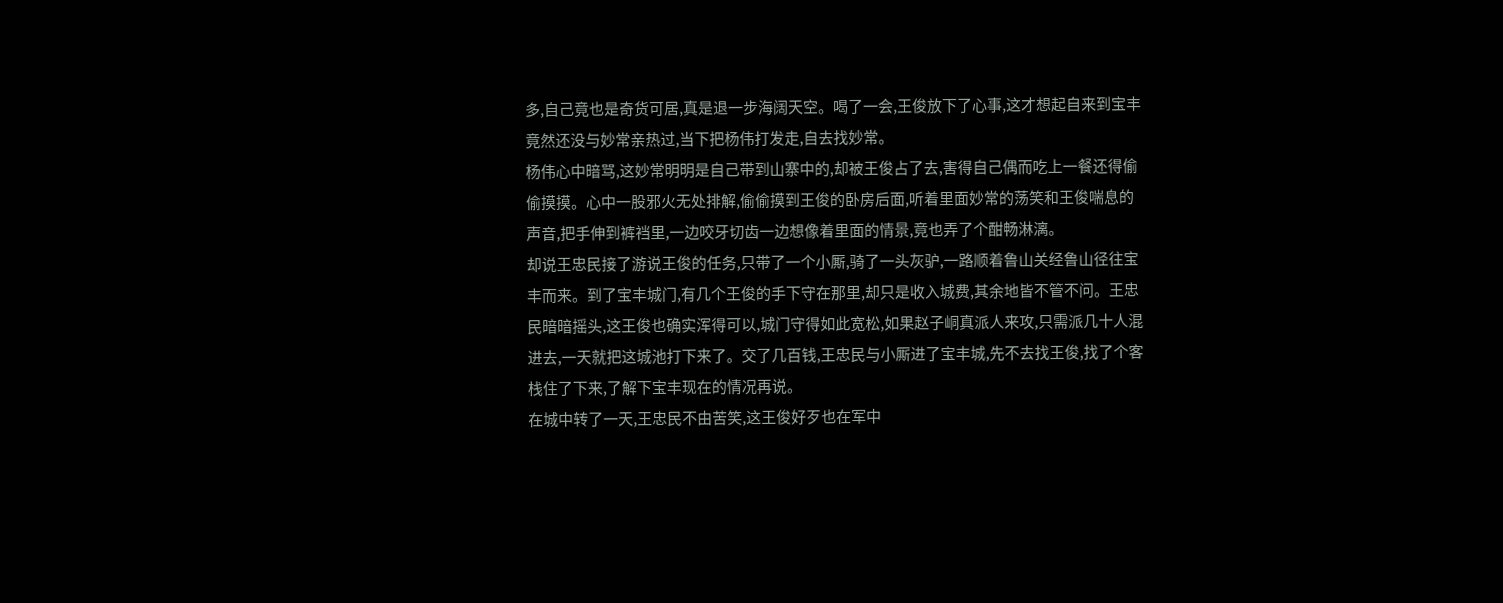多,自己竟也是奇货可居,真是退一步海阔天空。喝了一会,王俊放下了心事,这才想起自来到宝丰竟然还没与妙常亲热过,当下把杨伟打发走,自去找妙常。
杨伟心中暗骂,这妙常明明是自己带到山寨中的,却被王俊占了去,害得自己偶而吃上一餐还得偷偷摸摸。心中一股邪火无处排解,偷偷摸到王俊的卧房后面,听着里面妙常的荡笑和王俊喘息的声音,把手伸到裤裆里,一边咬牙切齿一边想像着里面的情景,竟也弄了个酣畅淋漓。
却说王忠民接了游说王俊的任务,只带了一个小厮,骑了一头灰驴,一路顺着鲁山关经鲁山径往宝丰而来。到了宝丰城门,有几个王俊的手下守在那里,却只是收入城费,其余地皆不管不问。王忠民暗暗摇头,这王俊也确实浑得可以,城门守得如此宽松,如果赵子峒真派人来攻,只需派几十人混进去,一天就把这城池打下来了。交了几百钱,王忠民与小厮进了宝丰城,先不去找王俊,找了个客栈住了下来,了解下宝丰现在的情况再说。
在城中转了一天,王忠民不由苦笑,这王俊好歹也在军中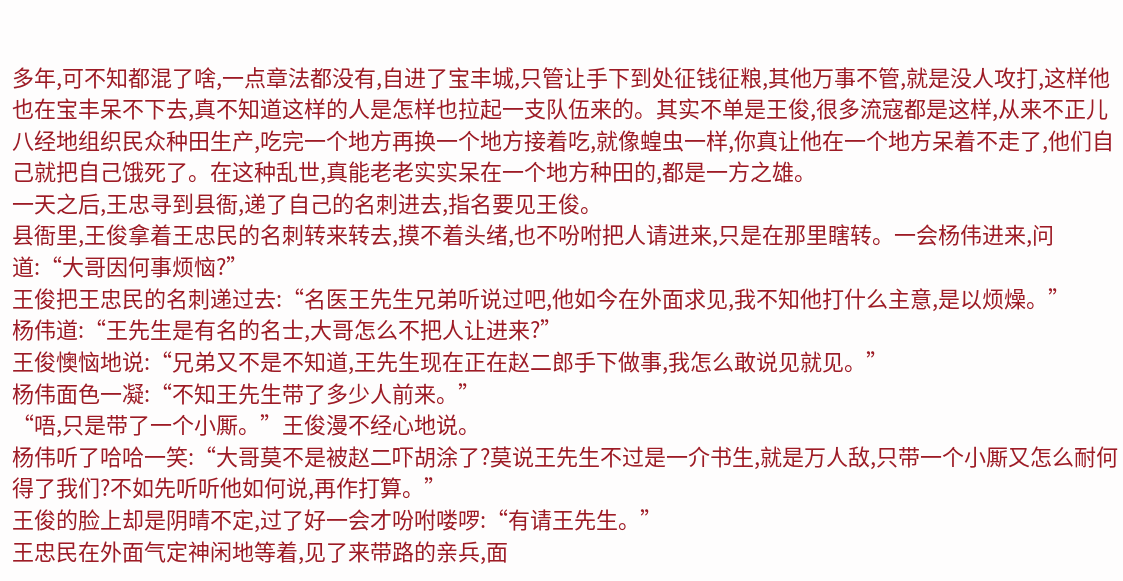多年,可不知都混了啥,一点章法都没有,自进了宝丰城,只管让手下到处征钱征粮,其他万事不管,就是没人攻打,这样他也在宝丰呆不下去,真不知道这样的人是怎样也拉起一支队伍来的。其实不单是王俊,很多流寇都是这样,从来不正儿八经地组织民众种田生产,吃完一个地方再换一个地方接着吃,就像蝗虫一样,你真让他在一个地方呆着不走了,他们自己就把自己饿死了。在这种乱世,真能老老实实呆在一个地方种田的,都是一方之雄。
一天之后,王忠寻到县衙,递了自己的名刺进去,指名要见王俊。
县衙里,王俊拿着王忠民的名刺转来转去,摸不着头绪,也不吩咐把人请进来,只是在那里瞎转。一会杨伟进来,问道:“大哥因何事烦恼?”
王俊把王忠民的名刺递过去:“名医王先生兄弟听说过吧,他如今在外面求见,我不知他打什么主意,是以烦燥。”
杨伟道:“王先生是有名的名士,大哥怎么不把人让进来?”
王俊懊恼地说:“兄弟又不是不知道,王先生现在正在赵二郎手下做事,我怎么敢说见就见。”
杨伟面色一凝:“不知王先生带了多少人前来。”
“唔,只是带了一个小厮。”王俊漫不经心地说。
杨伟听了哈哈一笑:“大哥莫不是被赵二吓胡涂了?莫说王先生不过是一介书生,就是万人敌,只带一个小厮又怎么耐何得了我们?不如先听听他如何说,再作打算。”
王俊的脸上却是阴晴不定,过了好一会才吩咐喽啰:“有请王先生。”
王忠民在外面气定神闲地等着,见了来带路的亲兵,面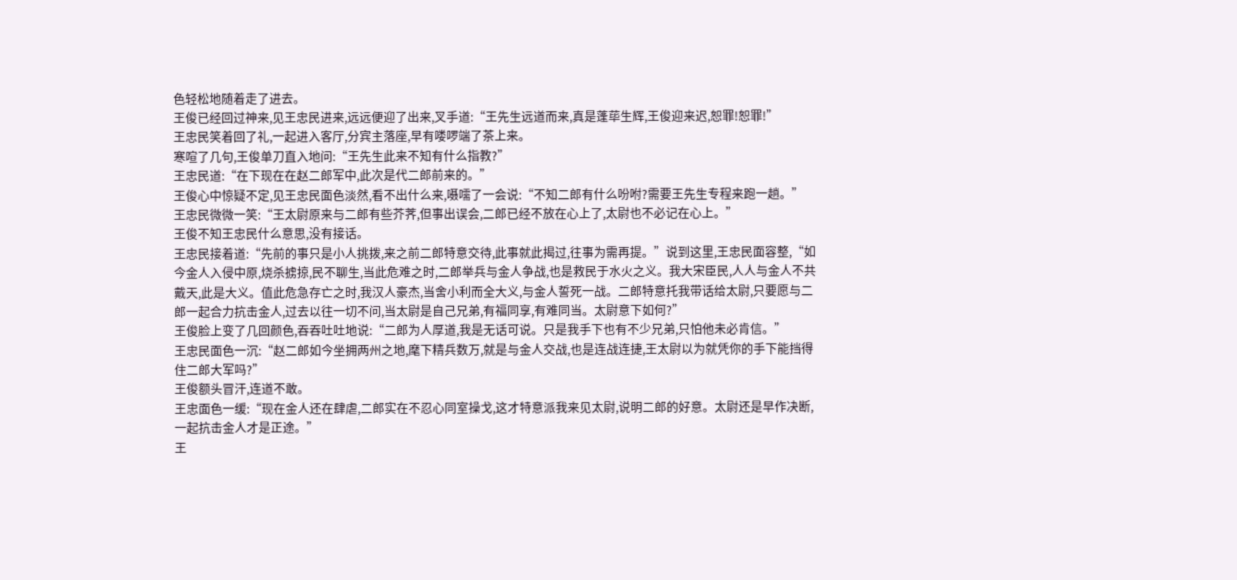色轻松地随着走了进去。
王俊已经回过神来,见王忠民进来,远远便迎了出来,叉手道:“王先生远道而来,真是蓬荜生辉,王俊迎来迟,恕罪!恕罪!”
王忠民笑着回了礼,一起进入客厅,分宾主落座,早有喽啰端了茶上来。
寒喧了几句,王俊单刀直入地问:“王先生此来不知有什么指教?”
王忠民道:“在下现在在赵二郎军中,此次是代二郎前来的。”
王俊心中惊疑不定,见王忠民面色淡然,看不出什么来,嗫嚅了一会说:“不知二郎有什么吩咐?需要王先生专程来跑一趟。”
王忠民微微一笑:“王太尉原来与二郎有些芥荠,但事出误会,二郎已经不放在心上了,太尉也不必记在心上。”
王俊不知王忠民什么意思,没有接话。
王忠民接着道:“先前的事只是小人挑拨,来之前二郎特意交待,此事就此揭过,往事为需再提。”说到这里,王忠民面容整,“如今金人入侵中原,烧杀掳掠,民不聊生,当此危难之时,二郎举兵与金人争战,也是救民于水火之义。我大宋臣民,人人与金人不共戴天,此是大义。值此危急存亡之时,我汉人豪杰,当舍小利而全大义,与金人誓死一战。二郎特意托我带话给太尉,只要愿与二郎一起合力抗击金人,过去以往一切不问,当太尉是自己兄弟,有福同享,有难同当。太尉意下如何?”
王俊脸上变了几回颜色,吞吞吐吐地说:“二郎为人厚道,我是无话可说。只是我手下也有不少兄弟,只怕他未必肯信。”
王忠民面色一沉:“赵二郎如今坐拥两州之地,麾下精兵数万,就是与金人交战,也是连战连捷,王太尉以为就凭你的手下能挡得住二郎大军吗?”
王俊额头冒汗,连道不敢。
王忠面色一缓:“现在金人还在肆虐,二郎实在不忍心同室操戈,这才特意派我来见太尉,说明二郎的好意。太尉还是早作决断,一起抗击金人才是正途。”
王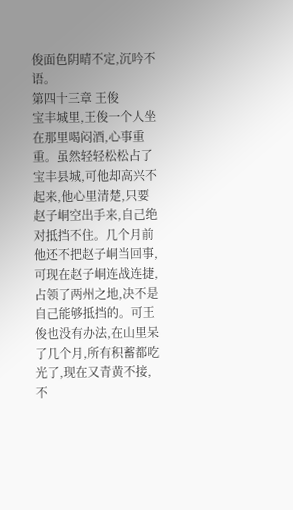俊面色阴晴不定,沉吟不语。
第四十三章 王俊
宝丰城里,王俊一个人坐在那里喝闷酒,心事重重。虽然轻轻松松占了宝丰县城,可他却高兴不起来,他心里清楚,只要赵子峒空出手来,自己绝对抵挡不住。几个月前他还不把赵子峒当回事,可现在赵子峒连战连捷,占领了两州之地,决不是自己能够抵挡的。可王俊也没有办法,在山里呆了几个月,所有积蓄都吃光了,现在又青黄不接,不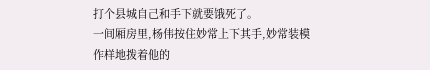打个县城自己和手下就要饿死了。
一间厢房里,杨伟按住妙常上下其手,妙常装模作样地拨着他的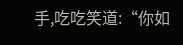手,吃吃笑道:“你如